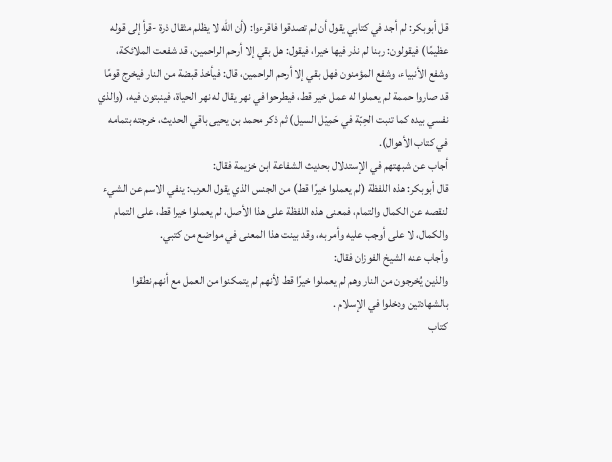قل أبوبكر: لم أجد في كتابي يقول أن لم تصدقوا فاقرءوا: (أن الله لا يظلم مثقال ذرة -قرأ إلى قوله عظيمًا) فيقولون: ربنا لم نذر فيها خيرا، فيقول: هل بقي إلا أرحم الراحمين، قد شفعت الملائكة، وشفع الأنبياء، وشفع المؤمنون فهل بقي إلا أرحم الراحمين، قال: فيأخذ قبضة من النار فيخرج قومًا قد صاروا حممة لم يعملوا له عمل خير قط، فيطرحوا في نهر يقال له نهر الحياة، فينبتون فيه، (والذي نفسي بيده كما تنبت الحِبّة في حَمِيْل السيل) ثم ذكر محمد بن يحيى باقي الحديث، خرجته بتمامه في كتاب الأهوال).
أجاب عن شبهتهم في الإستدلال بحديث الشفاعة ابن خزيمة فقال:
قال أبوبكر: هذه اللفظة (لم يعملوا خيرًا قط) من الجنس الذي يقول العرب: ينفي الاسم عن الشيء لنقصه عن الكمال والتمام، فمعنى هذه اللفظة على هذا الأصل، لم يعملوا خيرا قط، على التمام والكمال، لا على أوجب عليه وأمر به، وقد بينت هذا المعنى في مواضع من كتبي.
وأجاب عنه الشيخ الفوزان فقال:
والذين يُخرجون من النار وهم لم يعملوا خيرًا قط لأنهم لم يتمكنوا من العمل مع أنهم نطقوا بالشهادتين ودخلوا في الإسلام .
كتاب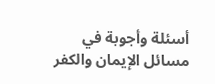أسئلة وأجوبة في مسائل الإيمان والكفر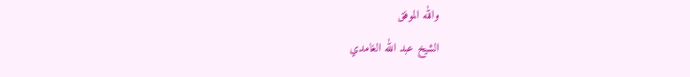والله الموفق
الشيخ عبد الله الغامدي